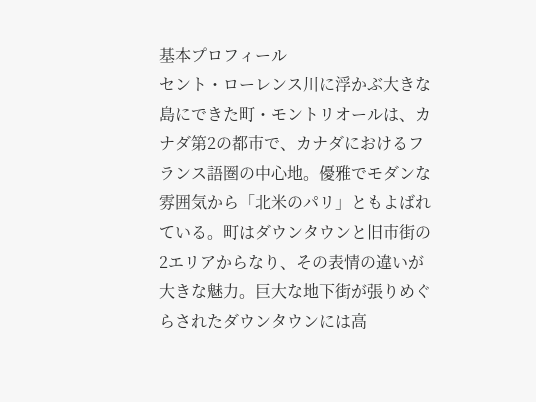基本プロフィール
セント・ローレンス川に浮かぶ大きな島にできた町・モントリオールは、カナダ第2の都市で、カナダにおけるフランス語圏の中心地。優雅でモダンな雰囲気から「北米のパリ」ともよばれている。町はダウンタウンと旧市街の2エリアからなり、その表情の違いが大きな魅力。巨大な地下街が張りめぐらされたダウンタウンには高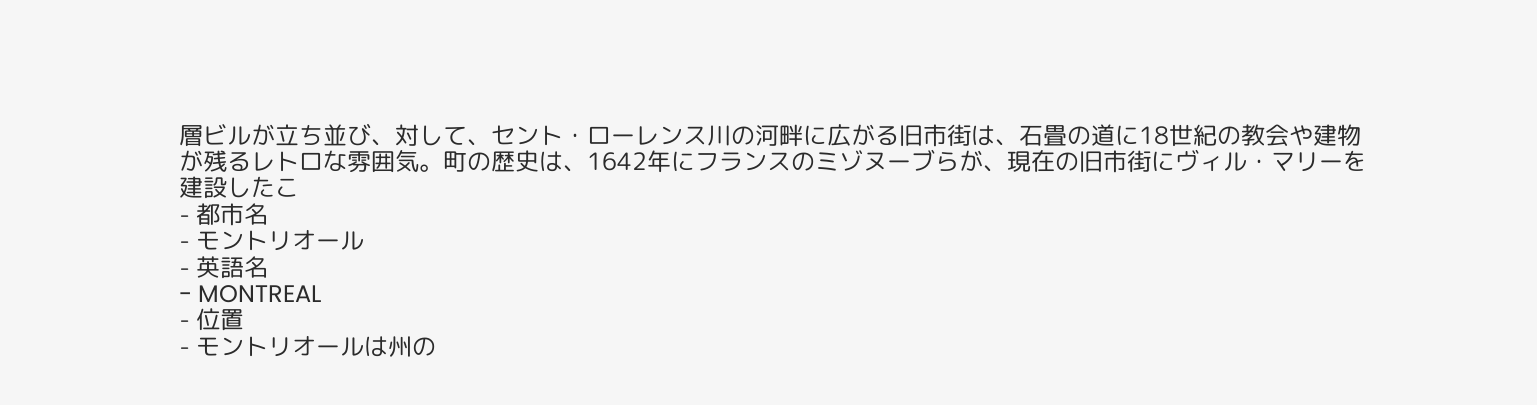層ビルが立ち並び、対して、セント・ローレンス川の河畔に広がる旧市街は、石畳の道に18世紀の教会や建物が残るレトロな雰囲気。町の歴史は、1642年にフランスのミゾヌーブらが、現在の旧市街にヴィル・マリーを建設したこ
- 都市名
- モントリオール
- 英語名
- MONTREAL
- 位置
- モントリオールは州の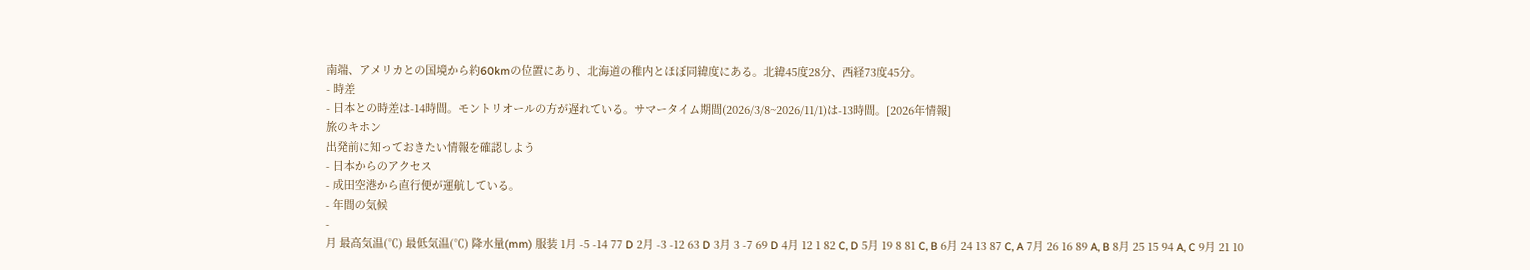南端、アメリカとの国境から約60kmの位置にあり、北海道の稚内とほぼ同緯度にある。北緯45度28分、西経73度45分。
- 時差
- 日本との時差は-14時間。モントリオールの方が遅れている。サマータイム期間(2026/3/8~2026/11/1)は-13時間。[2026年情報]
旅のキホン
出発前に知っておきたい情報を確認しよう
- 日本からのアクセス
- 成田空港から直行便が運航している。
- 年間の気候
-
月 最高気温(℃) 最低気温(℃) 降水量(mm) 服装 1月 -5 -14 77 D 2月 -3 -12 63 D 3月 3 -7 69 D 4月 12 1 82 C, D 5月 19 8 81 C, B 6月 24 13 87 C, A 7月 26 16 89 A, B 8月 25 15 94 A, C 9月 21 10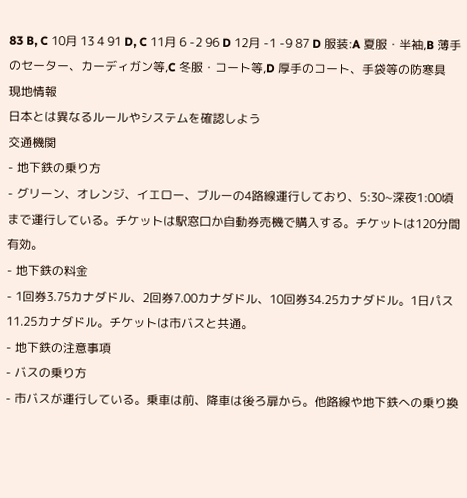83 B, C 10月 13 4 91 D, C 11月 6 -2 96 D 12月 -1 -9 87 D 服装:A 夏服・半袖,B 薄手のセーター、カーディガン等,C 冬服・コート等,D 厚手のコート、手袋等の防寒具
現地情報
日本とは異なるルールやシステムを確認しよう
交通機関
- 地下鉄の乗り方
- グリーン、オレンジ、イエロー、ブルーの4路線運行しており、5:30~深夜1:00頃まで運行している。チケットは駅窓口か自動券売機で購入する。チケットは120分間有効。
- 地下鉄の料金
- 1回券3.75カナダドル、2回券7.00カナダドル、10回券34.25カナダドル。1日パス11.25カナダドル。チケットは市バスと共通。
- 地下鉄の注意事項
- バスの乗り方
- 市バスが運行している。乗車は前、降車は後ろ扉から。他路線や地下鉄への乗り換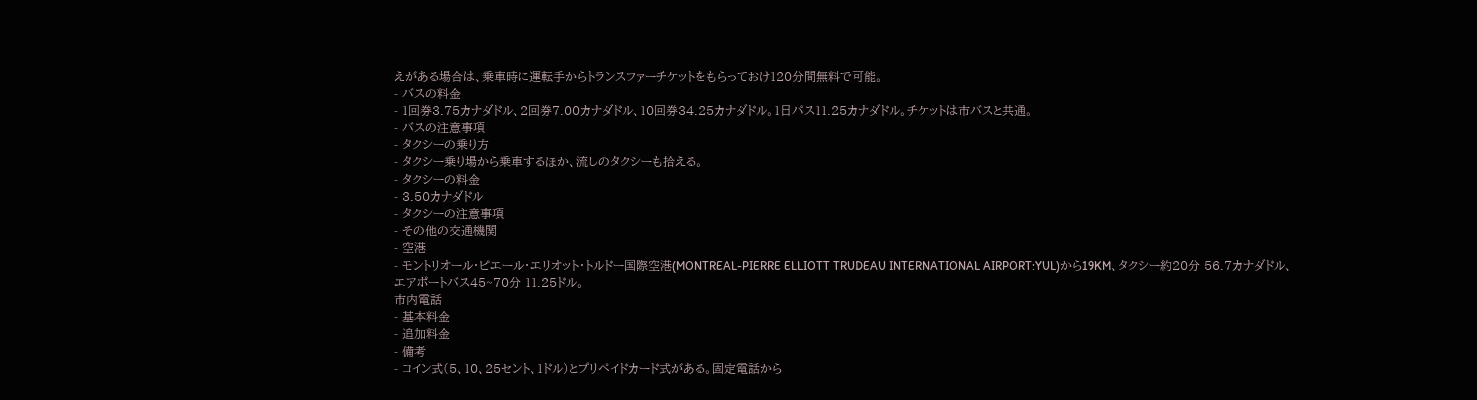えがある場合は、乗車時に運転手からトランスファーチケットをもらっておけ120分間無料で可能。
- バスの料金
- 1回券3.75カナダドル、2回券7.00カナダドル、10回券34.25カナダドル。1日パス11.25カナダドル。チケットは市バスと共通。
- バスの注意事項
- タクシーの乗り方
- タクシー乗り場から乗車するほか、流しのタクシーも拾える。
- タクシーの料金
- 3.50カナダドル
- タクシーの注意事項
- その他の交通機関
- 空港
- モントリオール・ピエール・エリオット・トルドー国際空港(MONTREAL-PIERRE ELLIOTT TRUDEAU INTERNATIONAL AIRPORT:YUL)から19KM、タクシー約20分 56.7カナダドル、エアポートバス45~70分 11.25ドル。
市内電話
- 基本料金
- 追加料金
- 備考
- コイン式(5、10、25セント、1ドル)とプリペイドカード式がある。固定電話から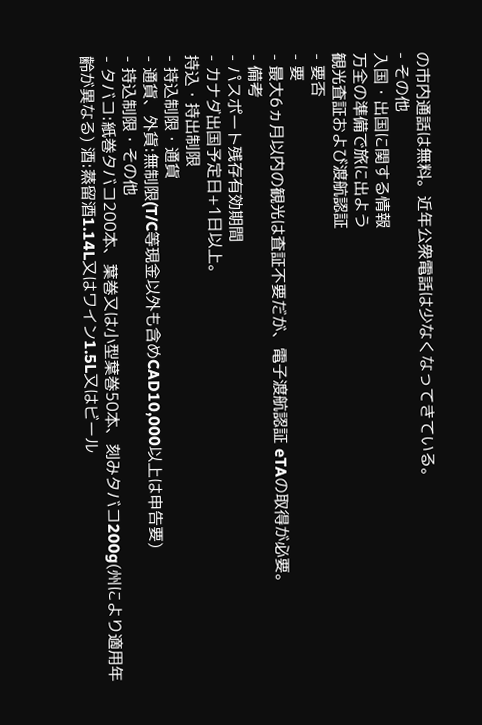の市内通話は無料。近年公衆電話は少なくなってきている。
- その他
入国・出国に関する情報
万全の準備で旅に出よう
観光査証および渡航認証
- 要否
- 要
- 最大6ヵ月以内の観光は査証不要だが、電子渡航認証 eTAの取得が必要。
- 備考
- パスポート残存有効期間
- カナダ出国予定日+1日以上。
持込・持出制限
- 持込制限・通貨
- 通貨、外貨:無制限(T/C等現金以外も含めCAD10,000以上は申告要)
- 持込制限・その他
- タバコ:紙巻タバコ200本、葉巻又は小型葉巻50本、刻みタバコ200g(州により適用年齢が異なる) 酒:蒸留酒1.14L又はワイン1.5L又はビール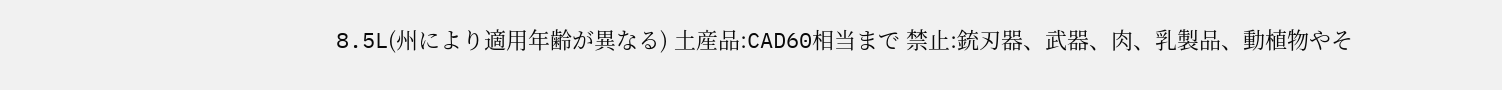8.5L(州により適用年齢が異なる) 土産品:CAD60相当まで 禁止:銃刃器、武器、肉、乳製品、動植物やそ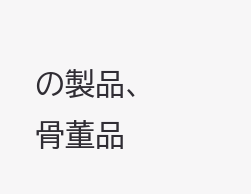の製品、骨董品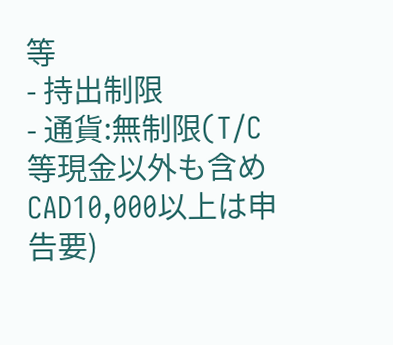等
- 持出制限
- 通貨:無制限(T/C等現金以外も含めCAD10,000以上は申告要)